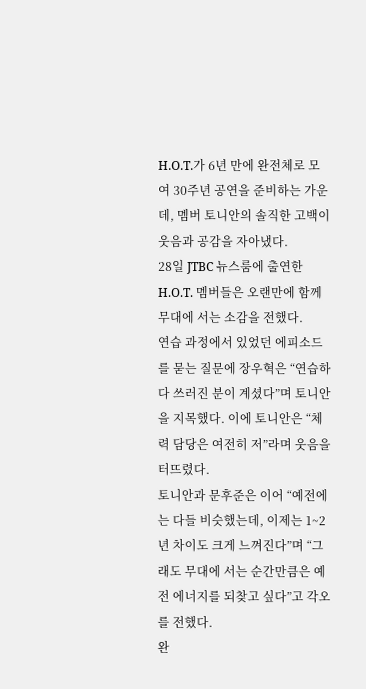H.O.T.가 6년 만에 완전체로 모여 30주년 공연을 준비하는 가운데, 멤버 토니안의 솔직한 고백이 웃음과 공감을 자아냈다.
28일 JTBC 뉴스룸에 출연한 H.O.T. 멤버들은 오랜만에 함께 무대에 서는 소감을 전했다.
연습 과정에서 있었던 에피소드를 묻는 질문에 장우혁은 “연습하다 쓰러진 분이 계셨다”며 토니안을 지목했다. 이에 토니안은 “체력 담당은 여전히 저”라며 웃음을 터뜨렸다.
토니안과 문후준은 이어 “예전에는 다들 비슷했는데, 이제는 1~2년 차이도 크게 느껴진다”며 “그래도 무대에 서는 순간만큼은 예전 에너지를 되찾고 싶다”고 각오를 전했다.
완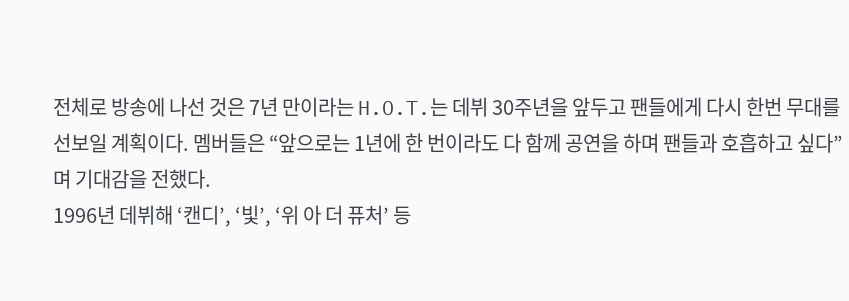전체로 방송에 나선 것은 7년 만이라는 H.O.T.는 데뷔 30주년을 앞두고 팬들에게 다시 한번 무대를 선보일 계획이다. 멤버들은 “앞으로는 1년에 한 번이라도 다 함께 공연을 하며 팬들과 호흡하고 싶다”며 기대감을 전했다.
1996년 데뷔해 ‘캔디’, ‘빛’, ‘위 아 더 퓨처’ 등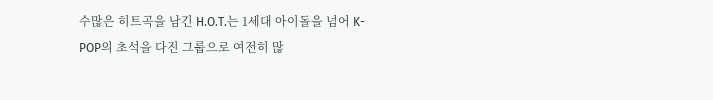수많은 히트곡을 남긴 H.O.T.는 1세대 아이돌을 넘어 K-POP의 초석을 다진 그룹으로 여전히 많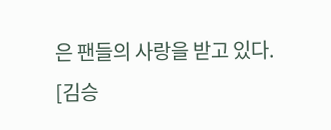은 팬들의 사랑을 받고 있다.
[김승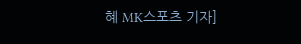혜 MK스포츠 기자]